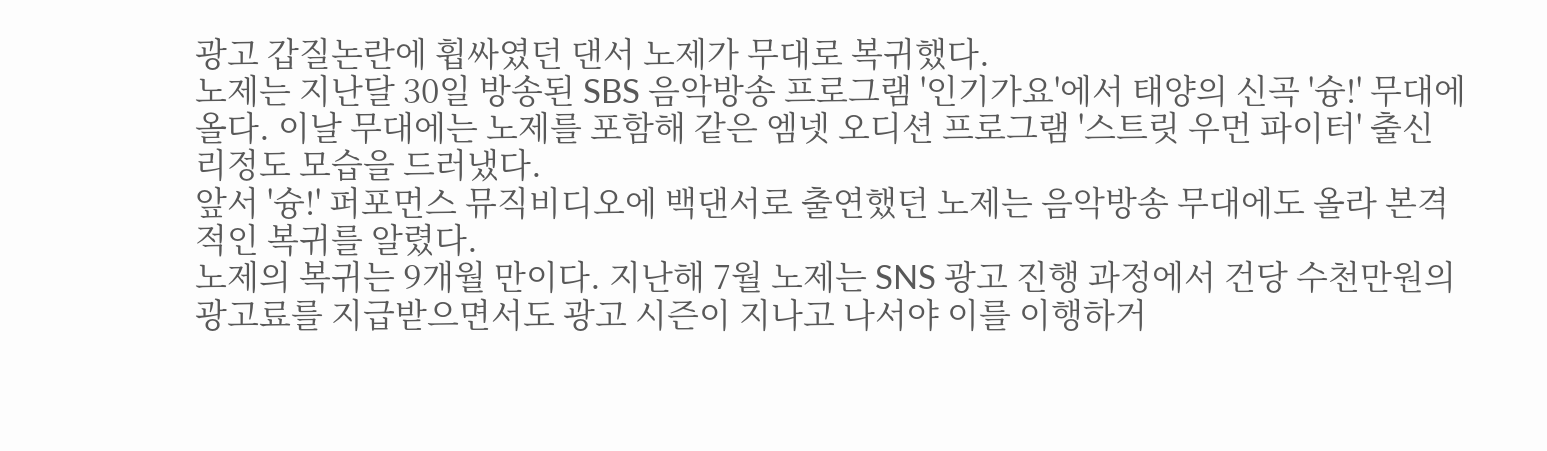광고 갑질논란에 휩싸였던 댄서 노제가 무대로 복귀했다.
노제는 지난달 30일 방송된 SBS 음악방송 프로그램 '인기가요'에서 태양의 신곡 '슝!' 무대에 올다. 이날 무대에는 노제를 포함해 같은 엠넷 오디션 프로그램 '스트릿 우먼 파이터' 출신 리정도 모습을 드러냈다.
앞서 '슝!' 퍼포먼스 뮤직비디오에 백댄서로 출연했던 노제는 음악방송 무대에도 올라 본격적인 복귀를 알렸다.
노제의 복귀는 9개월 만이다. 지난해 7월 노제는 SNS 광고 진행 과정에서 건당 수천만원의 광고료를 지급받으면서도 광고 시즌이 지나고 나서야 이를 이행하거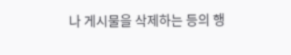나 게시물을 삭제하는 등의 행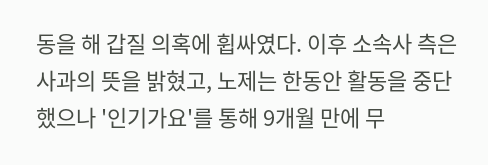동을 해 갑질 의혹에 휩싸였다. 이후 소속사 측은 사과의 뜻을 밝혔고, 노제는 한동안 활동을 중단했으나 '인기가요'를 통해 9개월 만에 무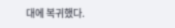대에 복귀했다.